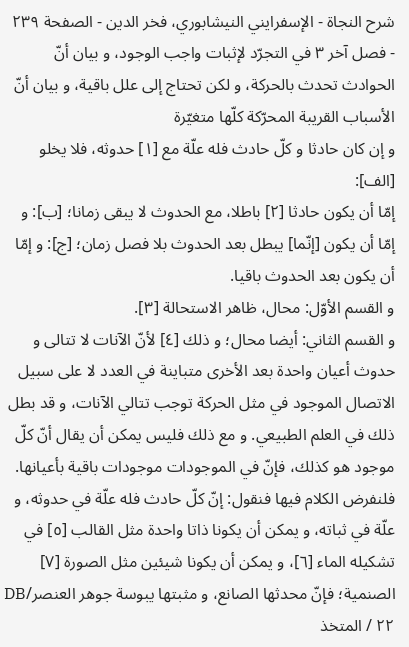شرح النجاة - الإسفرايني النيشابوري، فخر الدين - الصفحة ٢٣٩ - فصل آخر ٣ في التجرّد لإثبات واجب الوجود، و بيان أنّ الحوادث تحدث بالحركة، و لكن تحتاج إلى علل باقية، و بيان أنّ الأسباب القريبة المحرّكة كلّها متغيّرة
و إن كان حادثا و كلّ حادث فله علّة مع [١] حدوثه، فلا يخلو [الف]:
إمّا أن يكون حادثا [٢] باطلا، مع الحدوث لا يبقى زمانا؛ [ب]: و إمّا أن يكون [إنّما] يبطل بعد الحدوث بلا فصل زمان؛ [ج]: و إمّا أن يكون بعد الحدوث باقيا.
و القسم الأوّل: محال، ظاهر الاستحالة [٣].
و القسم الثاني: أيضا محال؛ و ذلك [٤] لأنّ الآنات لا تتالى و حدوث أعيان واحدة بعد الأخرى متباينة في العدد لا على سبيل الاتصال الموجود في مثل الحركة توجب تتالي الآنات، و قد بطل ذلك في العلم الطبيعي. و مع ذلك فليس يمكن أن يقال أنّ كلّ موجود هو كذلك، فإنّ في الموجودات موجودات باقية بأعيانها.
فلنفرض الكلام فيها فنقول: إنّ كلّ حادث فله علّة في حدوثه، و علّة في ثباته، و يمكن أن يكونا ذاتا واحدة مثل القالب [٥] في تشكيله الماء [٦]، و يمكن أن يكونا شيئين مثل الصورة [٧] الصنمية؛ فإنّ محدثها الصانع، و مثبتها يبوسة جوهر العنصر/DB ٢٢ / المتخذ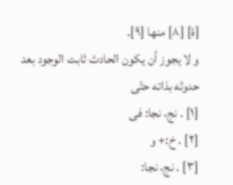[ة] [٨] منها [٩].
و لا يجوز أن يكون الحادث ثابت الوجود بعد حدوثه بذاته حتّى
[١] . نج، نجا: فى
[٢] . خ:+ و
[٣] . نج، نجا: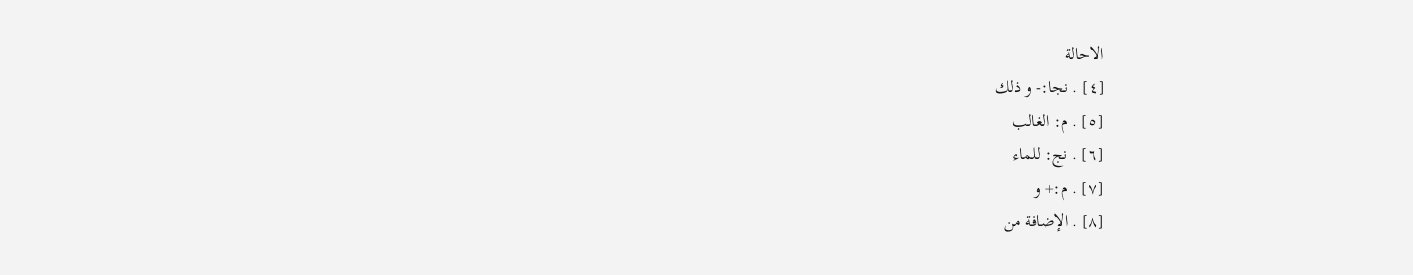الاحالة
[٤] . نجا:- و ذلك
[٥] . م: الغالب
[٦] . نج: للماء
[٧] . م:+ و
[٨] . الإضافة من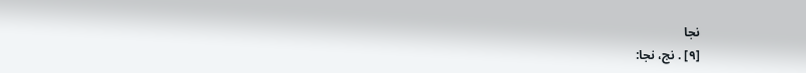نجا
[٩] . نج، نجا: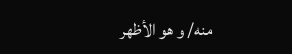منه/ و هو الأظهر